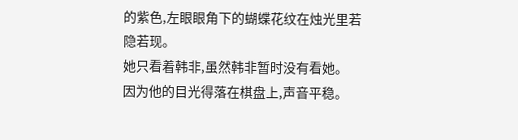的紫色,左眼眼角下的蝴蝶花纹在烛光里若隐若现。
她只看着韩非,虽然韩非暂时没有看她。
因为他的目光得落在棋盘上,声音平稳。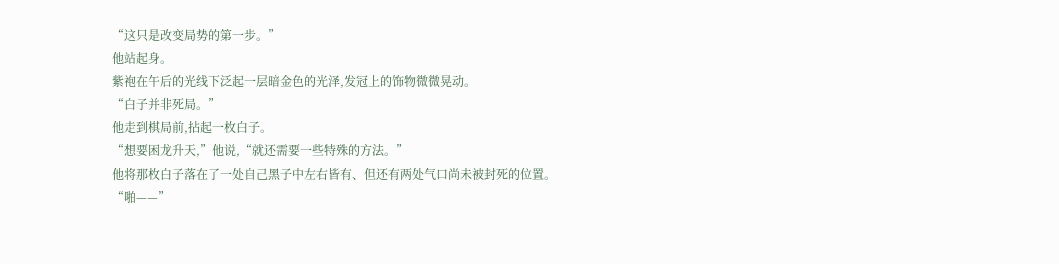“这只是改变局势的第一步。”
他站起身。
紫袍在午后的光线下泛起一层暗金色的光泽,发冠上的饰物微微晃动。
“白子并非死局。”
他走到棋局前,拈起一枚白子。
“想要困龙升天,”他说,“就还需要一些特殊的方法。”
他将那枚白子落在了一处自己黑子中左右皆有、但还有两处气口尚未被封死的位置。
“啪——”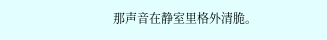那声音在静室里格外清脆。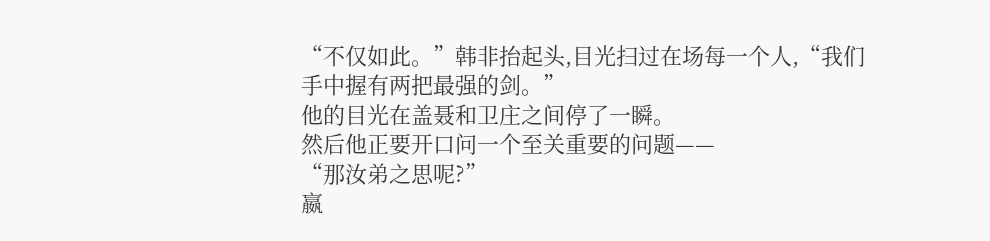“不仅如此。”韩非抬起头,目光扫过在场每一个人,“我们手中握有两把最强的剑。”
他的目光在盖聂和卫庄之间停了一瞬。
然后他正要开口问一个至关重要的问题——
“那汝弟之思呢?”
嬴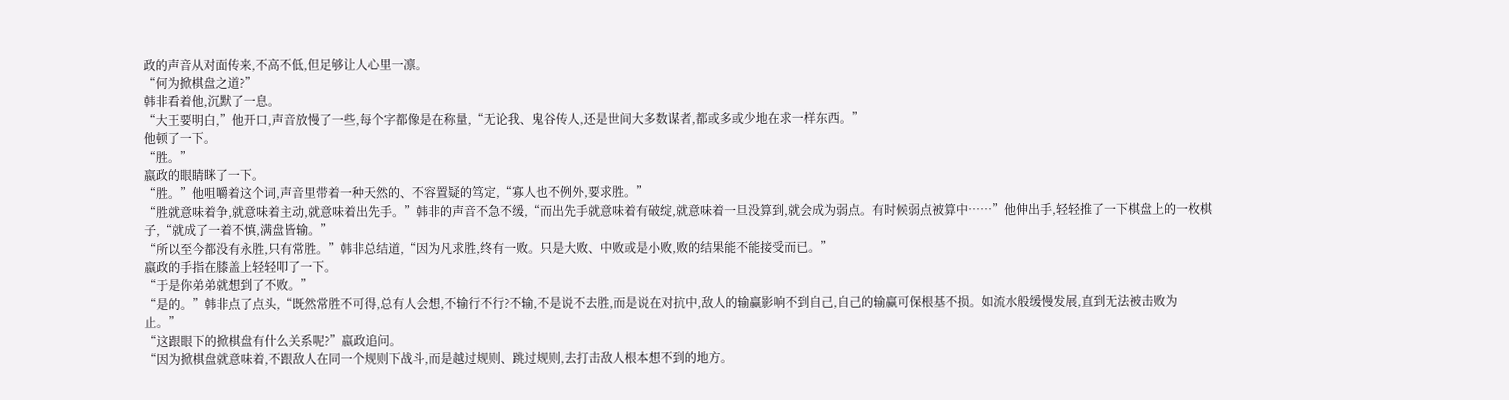政的声音从对面传来,不高不低,但足够让人心里一凛。
“何为掀棋盘之道?”
韩非看着他,沉默了一息。
“大王要明白,”他开口,声音放慢了一些,每个字都像是在称量,“无论我、鬼谷传人,还是世间大多数谋者,都或多或少地在求一样东西。”
他顿了一下。
“胜。”
嬴政的眼睛眯了一下。
“胜。”他咀嚼着这个词,声音里带着一种天然的、不容置疑的笃定,“寡人也不例外,要求胜。”
“胜就意味着争,就意味着主动,就意味着出先手。”韩非的声音不急不缓,“而出先手就意味着有破绽,就意味着一旦没算到,就会成为弱点。有时候弱点被算中……”他伸出手,轻轻推了一下棋盘上的一枚棋子,“就成了一着不慎,满盘皆输。”
“所以至今都没有永胜,只有常胜。”韩非总结道,“因为凡求胜,终有一败。只是大败、中败或是小败,败的结果能不能接受而已。”
嬴政的手指在膝盖上轻轻叩了一下。
“于是你弟弟就想到了不败。”
“是的。”韩非点了点头,“既然常胜不可得,总有人会想,不输行不行?不输,不是说不去胜,而是说在对抗中,敌人的输赢影响不到自己,自己的输赢可保根基不损。如流水般缓慢发展,直到无法被击败为止。”
“这跟眼下的掀棋盘有什么关系呢?”嬴政追问。
“因为掀棋盘就意味着,不跟敌人在同一个规则下战斗,而是越过规则、跳过规则,去打击敌人根本想不到的地方。